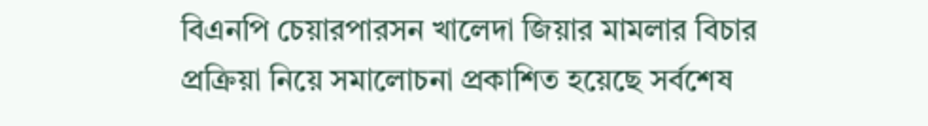বিএনপি চেয়ারপারসন খালেদা জিয়ার মামলার বিচার প্রক্রিয়া নিয়ে সমালোচনা প্রকাশিত হয়েছে সর্বশেষ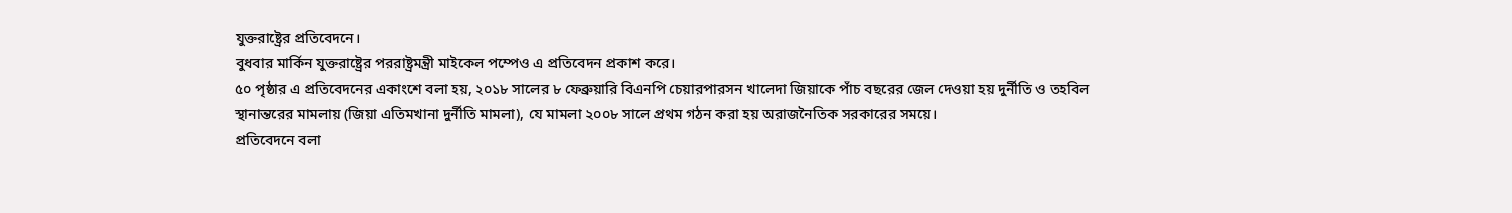যুক্তরাষ্ট্রের প্রতিবেদনে।
বুধবার মার্কিন যুক্তরাষ্ট্রের পররাষ্ট্রমন্ত্রী মাইকেল পম্পেও এ প্রতিবেদন প্রকাশ করে।
৫০ পৃষ্ঠার এ প্রতিবেদনের একাংশে বলা হয়, ২০১৮ সালের ৮ ফেব্রুয়ারি বিএনপি চেয়ারপারসন খালেদা জিয়াকে পাঁচ বছরের জেল দেওয়া হয় দুর্নীতি ও তহবিল স্থানান্তরের মামলায় (জিয়া এতিমখানা দুর্নীতি মামলা), যে মামলা ২০০৮ সালে প্রথম গঠন করা হয় অরাজনৈতিক সরকারের সময়ে।
প্রতিবেদনে বলা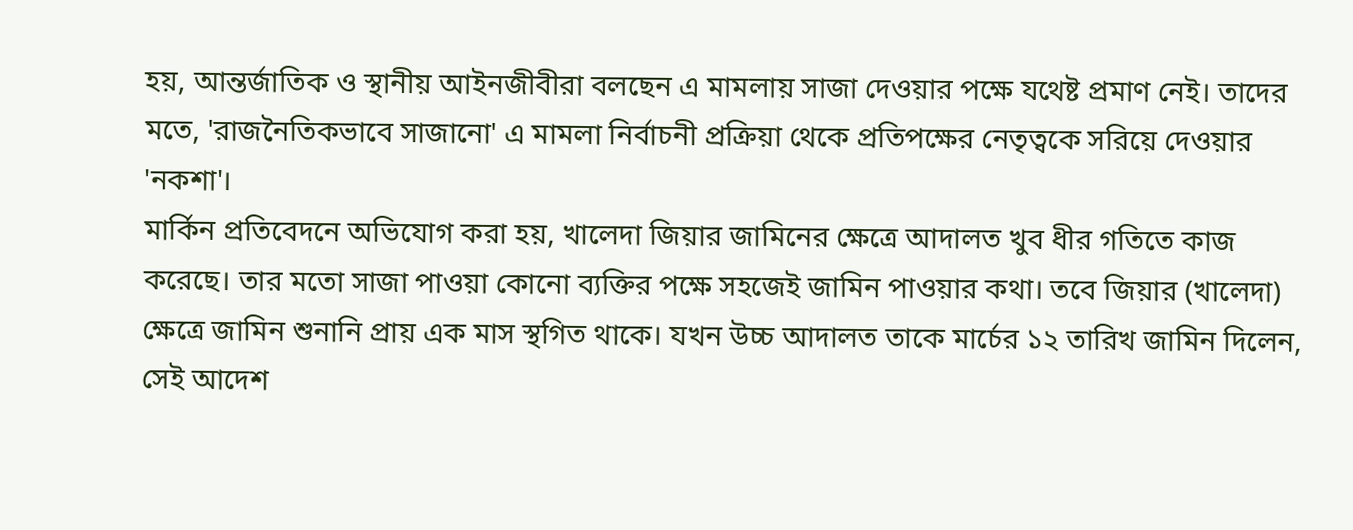হয়, আন্তর্জাতিক ও স্থানীয় আইনজীবীরা বলছেন এ মামলায় সাজা দেওয়ার পক্ষে যথেষ্ট প্রমাণ নেই। তাদের মতে, 'রাজনৈতিকভাবে সাজানো' এ মামলা নির্বাচনী প্রক্রিয়া থেকে প্রতিপক্ষের নেতৃত্বকে সরিয়ে দেওয়ার 'নকশা'।
মার্কিন প্রতিবেদনে অভিযোগ করা হয়, খালেদা জিয়ার জামিনের ক্ষেত্রে আদালত খুব ধীর গতিতে কাজ করেছে। তার মতো সাজা পাওয়া কোনো ব্যক্তির পক্ষে সহজেই জামিন পাওয়ার কথা। তবে জিয়ার (খালেদা) ক্ষেত্রে জামিন শুনানি প্রায় এক মাস স্থগিত থাকে। যখন উচ্চ আদালত তাকে মার্চের ১২ তারিখ জামিন দিলেন, সেই আদেশ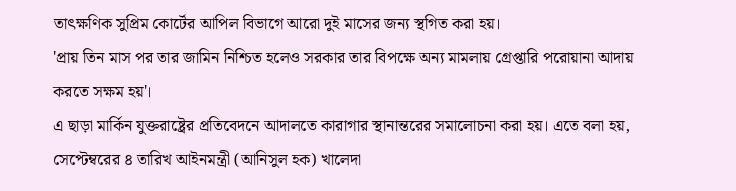তাৎক্ষণিক সুপ্রিম কোর্টের আপিল বিভাগে আরো দুই মাসের জন্য স্থগিত করা হয়।
'প্রায় তিন মাস পর তার জামিন নিশ্চিত হলেও সরকার তার বিপক্ষে অন্য মামলায় গ্রেপ্তারি পরোয়ানা আদায় করতে সক্ষম হয়'।
এ ছাড়া মার্কিন যুক্তরাষ্ট্রের প্রতিবেদনে আদালতে কারাগার স্থানান্তরের সমালোচনা করা হয়। এতে বলা হয়, সেপ্টেম্বরের ৪ তারিখ আইনমন্ত্রী (আনিসুল হক) খালেদা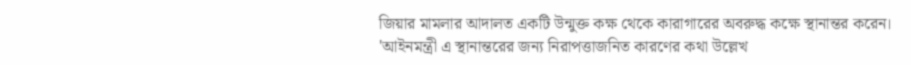জিয়ার মামলার আদালত একটি উন্মুক্ত কক্ষ থেকে কারাগারের অবরুদ্ধ কক্ষে স্থানান্তর করেন।
'আইনমন্ত্রী এ স্থানান্তরের জন্য নিরাপত্তাজনিত কারণের কথা উল্লেখ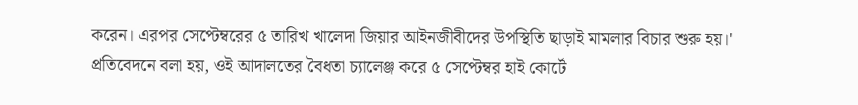করেন। এরপর সেপ্টেম্বরের ৫ তারিখ খালেদা জিয়ার আইনজীবীদের উপস্থিতি ছাড়াই মামলার বিচার শুরু হয়।'
প্রতিবেদনে বলা হয়, ওই আদালতের বৈধতা চ্যালেঞ্জ করে ৫ সেপ্টেম্বর হাই কোর্টে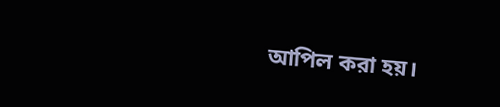আপিল করা হয়।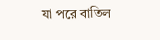যা পরে বাতিল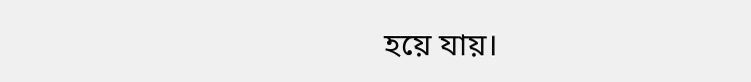হয়ে যায়।